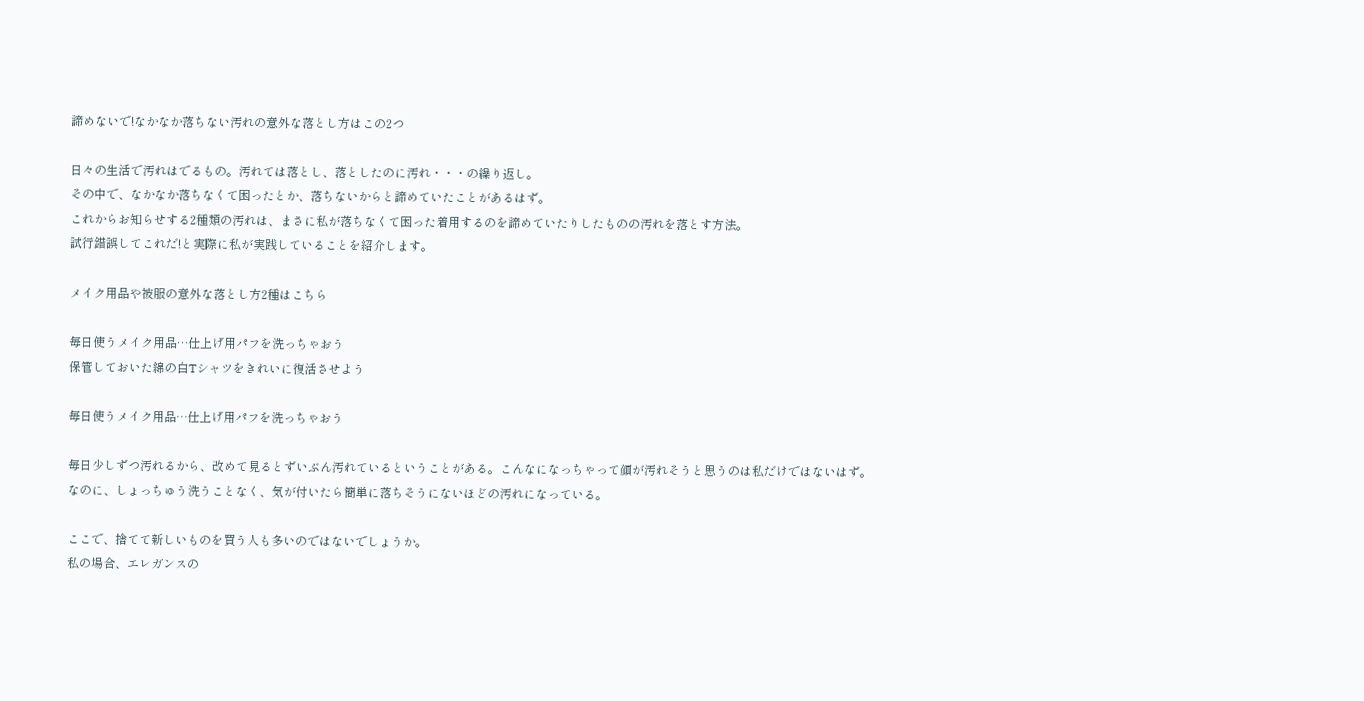諦めないで!なかなか落ちない汚れの意外な落とし方はこの2つ

日々の生活で汚れはでるもの。汚れては落とし、落としたのに汚れ・・・の繰り返し。
その中で、なかなか落ちなくて困ったとか、落ちないからと諦めていたことがあるはず。
これからお知らせする2種類の汚れは、まさに私が落ちなくて困った着用するのを諦めていたりしたものの汚れを落とす方法。
試行錯誤してこれだ!と実際に私が実践していることを紹介します。

メイク用品や被服の意外な落とし方2種はこちら

毎日使うメイク用品…仕上げ用パフを洗っちゃおう
保管しておいた綿の白Tシャツをきれいに復活させよう

毎日使うメイク用品…仕上げ用パフを洗っちゃおう

毎日少しずつ汚れるから、改めて見るとずいぶん汚れているということがある。こんなになっちゃって顔が汚れそうと思うのは私だけではないはず。
なのに、しょっちゅう洗うことなく、気が付いたら簡単に落ちそうにないほどの汚れになっている。

ここで、捨てて新しいものを買う人も多いのではないでしょうか。
私の場合、エレガンスの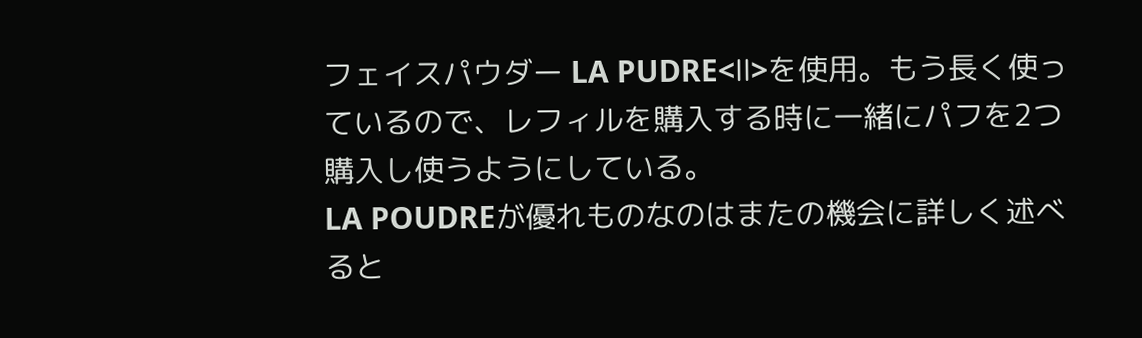フェイスパウダー LA PUDRE<Ⅱ>を使用。もう長く使っているので、レフィルを購入する時に一緒にパフを2つ購入し使うようにしている。
LA POUDREが優れものなのはまたの機会に詳しく述べると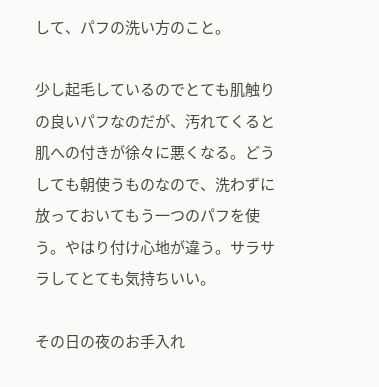して、パフの洗い方のこと。

少し起毛しているのでとても肌触りの良いパフなのだが、汚れてくると肌への付きが徐々に悪くなる。どうしても朝使うものなので、洗わずに放っておいてもう一つのパフを使う。やはり付け心地が違う。サラサラしてとても気持ちいい。

その日の夜のお手入れ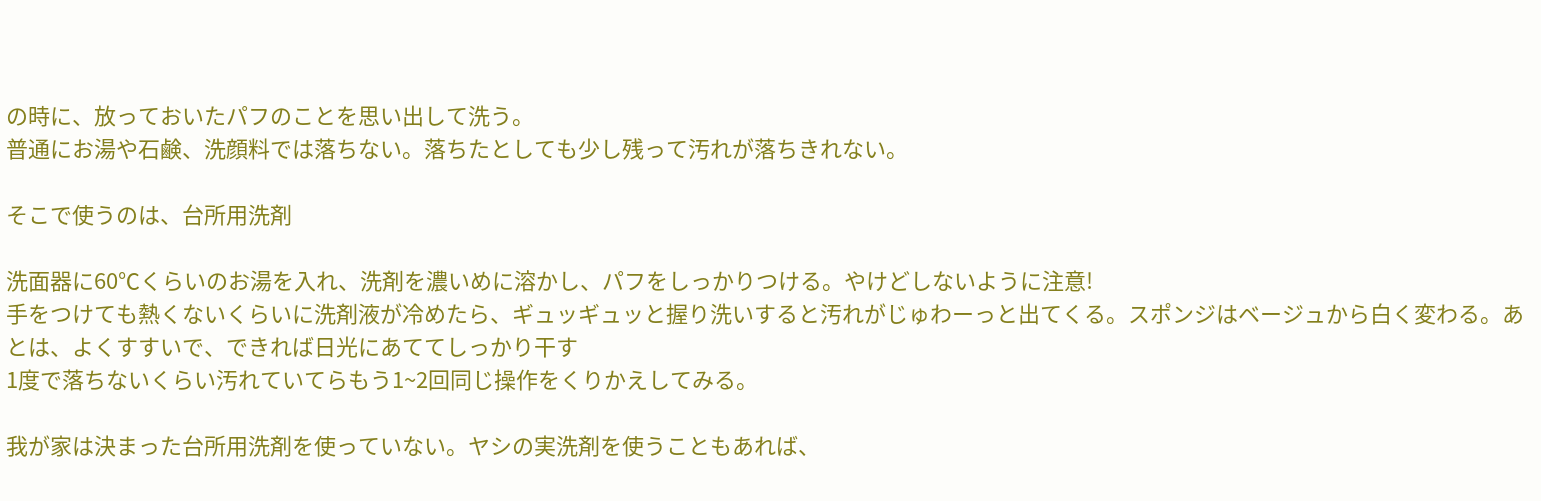の時に、放っておいたパフのことを思い出して洗う。
普通にお湯や石鹸、洗顔料では落ちない。落ちたとしても少し残って汚れが落ちきれない。

そこで使うのは、台所用洗剤

洗面器に60℃くらいのお湯を入れ、洗剤を濃いめに溶かし、パフをしっかりつける。やけどしないように注意!
手をつけても熱くないくらいに洗剤液が冷めたら、ギュッギュッと握り洗いすると汚れがじゅわーっと出てくる。スポンジはベージュから白く変わる。あとは、よくすすいで、できれば日光にあててしっかり干す
1度で落ちないくらい汚れていてらもう1~2回同じ操作をくりかえしてみる。

我が家は決まった台所用洗剤を使っていない。ヤシの実洗剤を使うこともあれば、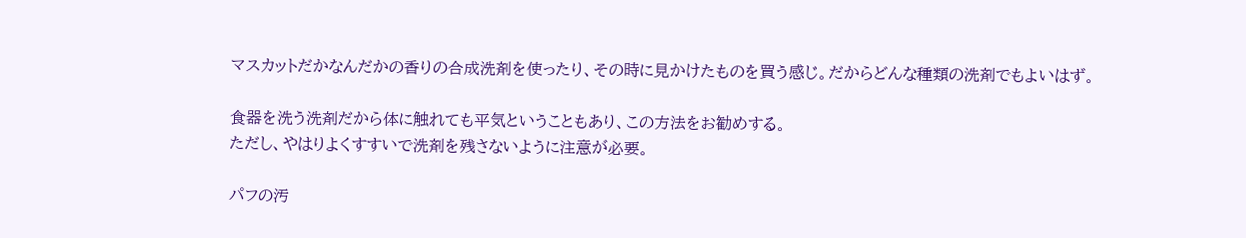マスカットだかなんだかの香りの合成洗剤を使ったり、その時に見かけたものを買う感じ。だからどんな種類の洗剤でもよいはず。

食器を洗う洗剤だから体に触れても平気ということもあり、この方法をお勧めする。
ただし、やはりよくすすいで洗剤を残さないように注意が必要。

パフの汚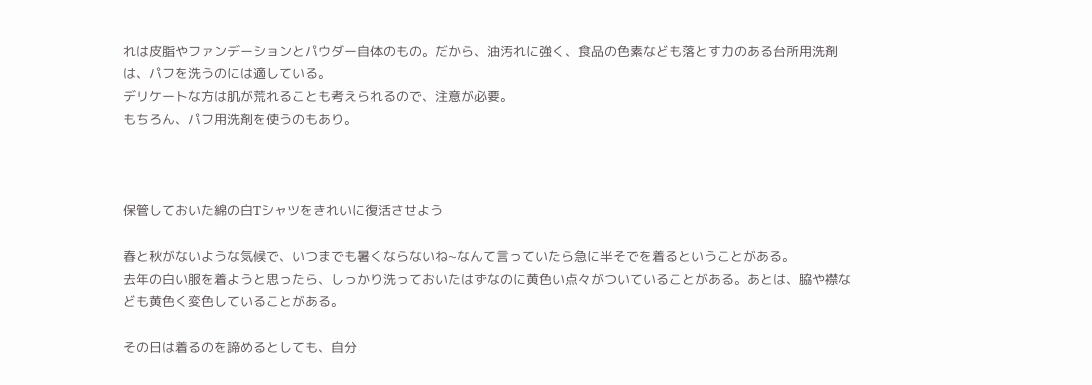れは皮脂やファンデーションとパウダー自体のもの。だから、油汚れに強く、食品の色素なども落とす力のある台所用洗剤は、パフを洗うのには適している。
デリケートな方は肌が荒れることも考えられるので、注意が必要。
もちろん、パフ用洗剤を使うのもあり。



保管しておいた綿の白Tシャツをきれいに復活させよう

春と秋がないような気候で、いつまでも暑くならないね~なんて言っていたら急に半そでを着るということがある。
去年の白い服を着ようと思ったら、しっかり洗っておいたはずなのに黄色い点々がついていることがある。あとは、脇や襟なども黄色く変色していることがある。

その日は着るのを諦めるとしても、自分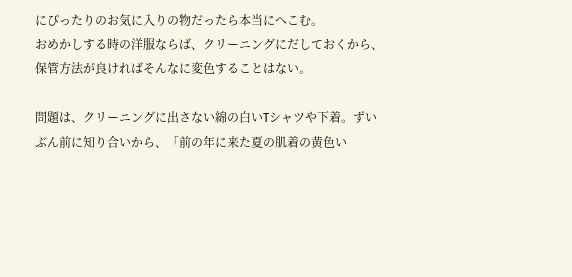にぴったりのお気に入りの物だったら本当にへこむ。
おめかしする時の洋服ならば、クリーニングにだしておくから、保管方法が良ければそんなに変色することはない。

問題は、クリーニングに出さない綿の白いTシャツや下着。ずいぶん前に知り合いから、「前の年に来た夏の肌着の黄色い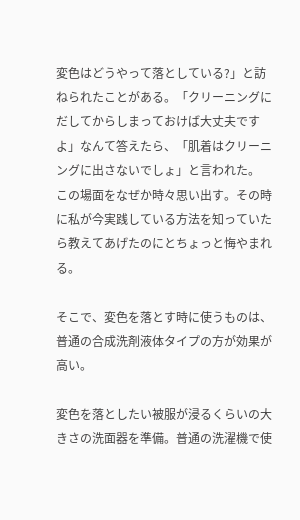変色はどうやって落としている?」と訪ねられたことがある。「クリーニングにだしてからしまっておけば大丈夫ですよ」なんて答えたら、「肌着はクリーニングに出さないでしょ」と言われた。
この場面をなぜか時々思い出す。その時に私が今実践している方法を知っていたら教えてあげたのにとちょっと悔やまれる。

そこで、変色を落とす時に使うものは、普通の合成洗剤液体タイプの方が効果が高い。

変色を落としたい被服が浸るくらいの大きさの洗面器を準備。普通の洗濯機で使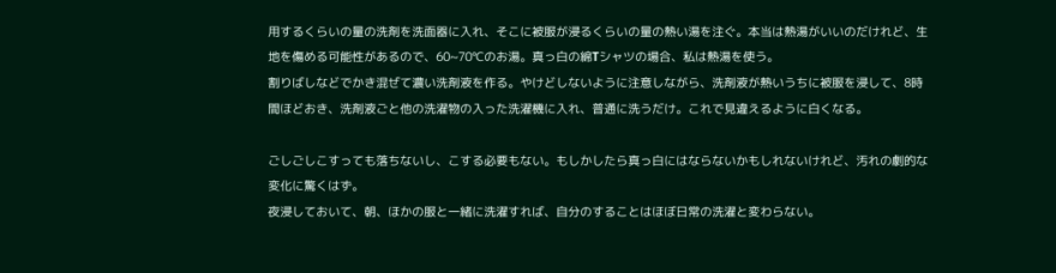用するくらいの量の洗剤を洗面器に入れ、そこに被服が浸るくらいの量の熱い湯を注ぐ。本当は熱湯がいいのだけれど、生地を傷める可能性があるので、60~70℃のお湯。真っ白の綿Tシャツの場合、私は熱湯を使う。
割りばしなどでかき混ぜて濃い洗剤液を作る。やけどしないように注意しながら、洗剤液が熱いうちに被服を浸して、8時間ほどおき、洗剤液ごと他の洗濯物の入った洗濯機に入れ、普通に洗うだけ。これで見違えるように白くなる。

ごしごしこすっても落ちないし、こする必要もない。もしかしたら真っ白にはならないかもしれないけれど、汚れの劇的な変化に驚くはず。
夜浸しておいて、朝、ほかの服と一緒に洗濯すれば、自分のすることはほぼ日常の洗濯と変わらない。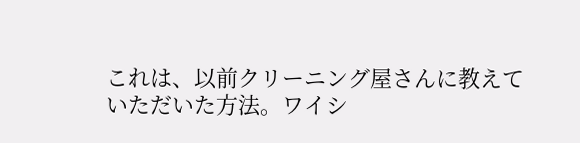これは、以前クリーニング屋さんに教えていただいた方法。ワイシ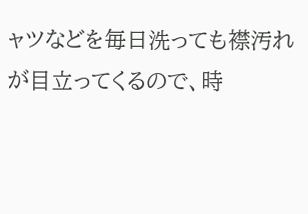ャツなどを毎日洗っても襟汚れが目立ってくるので、時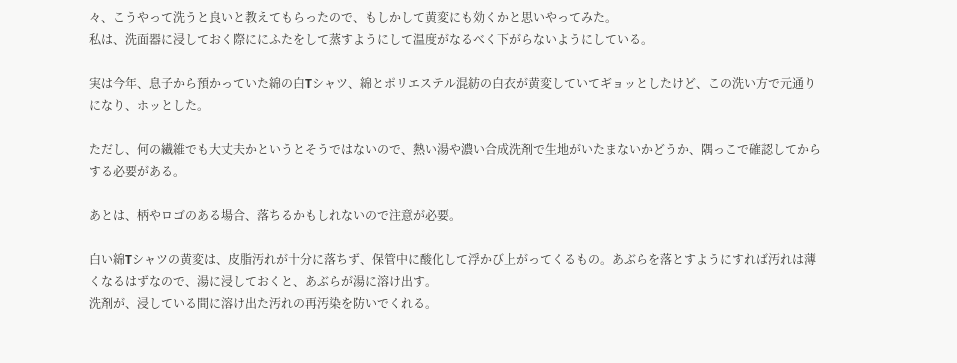々、こうやって洗うと良いと教えてもらったので、もしかして黄変にも効くかと思いやってみた。
私は、洗面器に浸しておく際ににふたをして蒸すようにして温度がなるべく下がらないようにしている。

実は今年、息子から預かっていた綿の白Tシャツ、綿とポリエステル混紡の白衣が黄変していてギョッとしたけど、この洗い方で元通りになり、ホッとした。

ただし、何の繊維でも大丈夫かというとそうではないので、熱い湯や濃い合成洗剤で生地がいたまないかどうか、隅っこで確認してからする必要がある。

あとは、柄やロゴのある場合、落ちるかもしれないので注意が必要。

白い綿Tシャツの黄変は、皮脂汚れが十分に落ちず、保管中に酸化して浮かび上がってくるもの。あぶらを落とすようにすれば汚れは薄くなるはずなので、湯に浸しておくと、あぶらが湯に溶け出す。
洗剤が、浸している間に溶け出た汚れの再汚染を防いでくれる。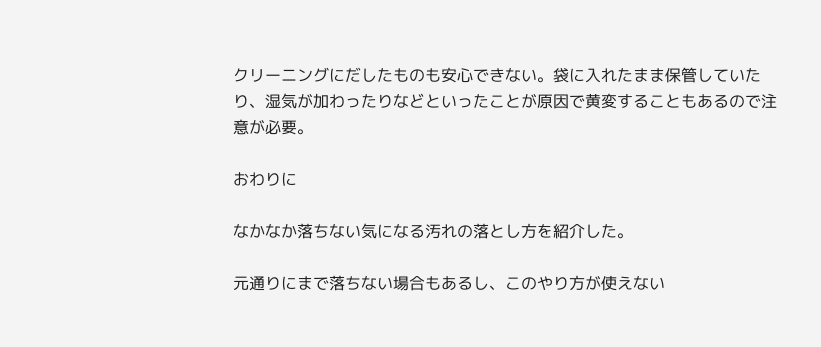クリーニングにだしたものも安心できない。袋に入れたまま保管していたり、湿気が加わったりなどといったことが原因で黄変することもあるので注意が必要。

おわりに

なかなか落ちない気になる汚れの落とし方を紹介した。

元通りにまで落ちない場合もあるし、このやり方が使えない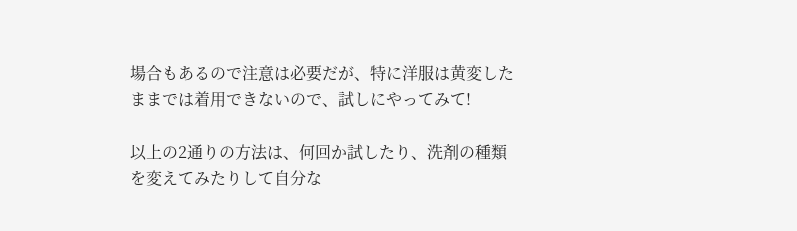場合もあるので注意は必要だが、特に洋服は黄変したままでは着用できないので、試しにやってみて!

以上の2通りの方法は、何回か試したり、洗剤の種類を変えてみたりして自分な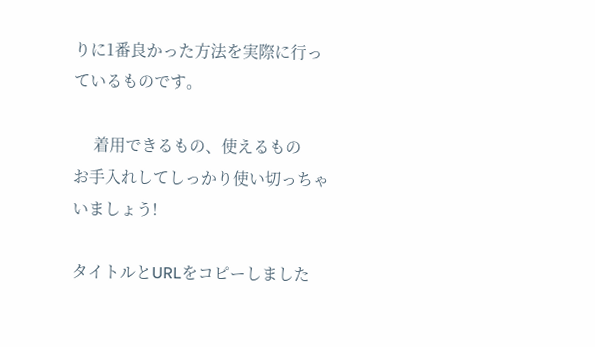りに1番良かった方法を実際に行っているものです。

     着用できるもの、使えるもの
お手入れしてしっかり使い切っちゃいましょう!

タイトルとURLをコピーしました